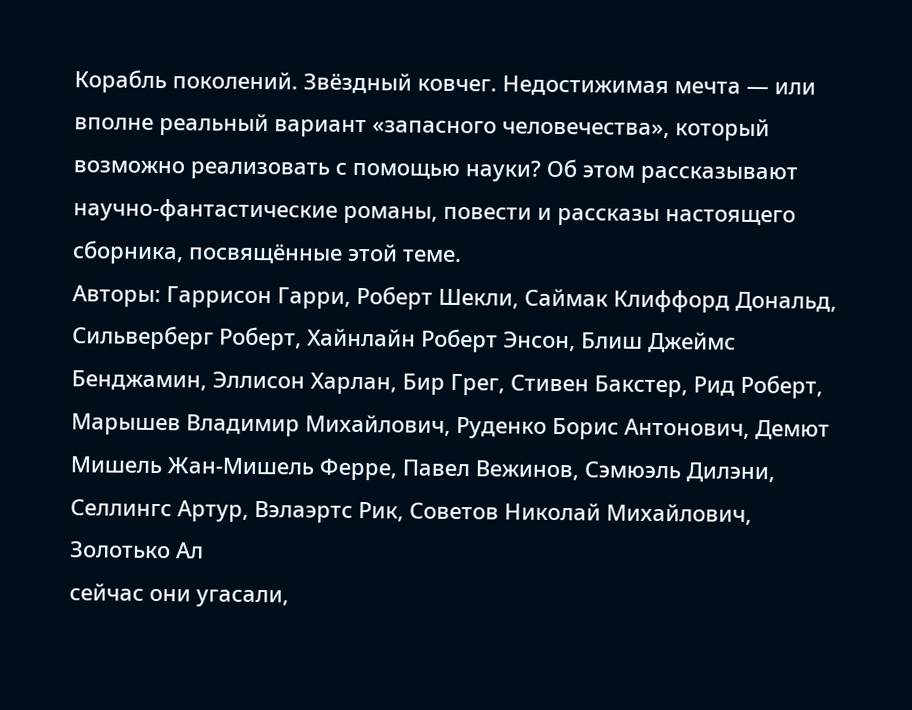Корабль поколений. Звёздный ковчег. Недостижимая мечта — или вполне реальный вариант «запасного человечества», который возможно реализовать с помощью науки? Об этом рассказывают научно-фантастические романы, повести и рассказы настоящего сборника, посвящённые этой теме.
Авторы: Гаррисон Гарри, Роберт Шекли, Саймак Клиффорд Дональд, Сильверберг Роберт, Хайнлайн Роберт Энсон, Блиш Джеймс Бенджамин, Эллисон Харлан, Бир Грег, Стивен Бакстер, Рид Роберт, Марышев Владимир Михайлович, Руденко Борис Антонович, Демют Мишель Жан-Мишель Ферре, Павел Вежинов, Сэмюэль Дилэни, Селлингс Артур, Вэлаэртс Рик, Советов Николай Михайлович, Золотько Ал
сейчас они угасали,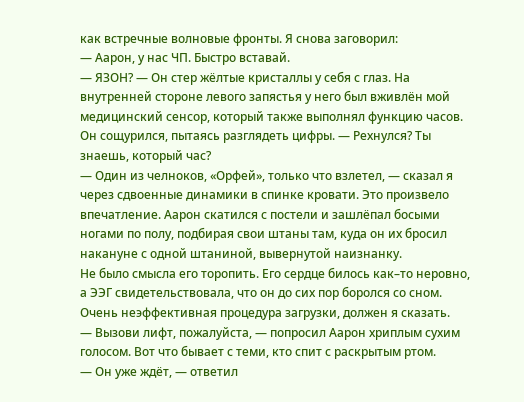как встречные волновые фронты. Я снова заговорил:
— Аарон, у нас ЧП. Быстро вставай.
— ЯЗОН? — Он стер жёлтые кристаллы у себя с глаз. На внутренней стороне левого запястья у него был вживлён мой медицинский сенсор, который также выполнял функцию часов. Он сощурился, пытаясь разглядеть цифры. — Рехнулся? Ты знаешь, который час?
— Один из челноков, «Орфей», только что взлетел, — сказал я через сдвоенные динамики в спинке кровати. Это произвело впечатление. Аарон скатился с постели и зашлёпал босыми ногами по полу, подбирая свои штаны там, куда он их бросил накануне с одной штаниной, вывернутой наизнанку.
Не было смысла его торопить. Его сердце билось как–то неровно, а ЭЭГ свидетельствовала, что он до сих пор боролся со сном. Очень неэффективная процедура загрузки, должен я сказать.
— Вызови лифт, пожалуйста, — попросил Аарон хриплым сухим голосом. Вот что бывает с теми, кто спит с раскрытым ртом.
— Он уже ждёт, — ответил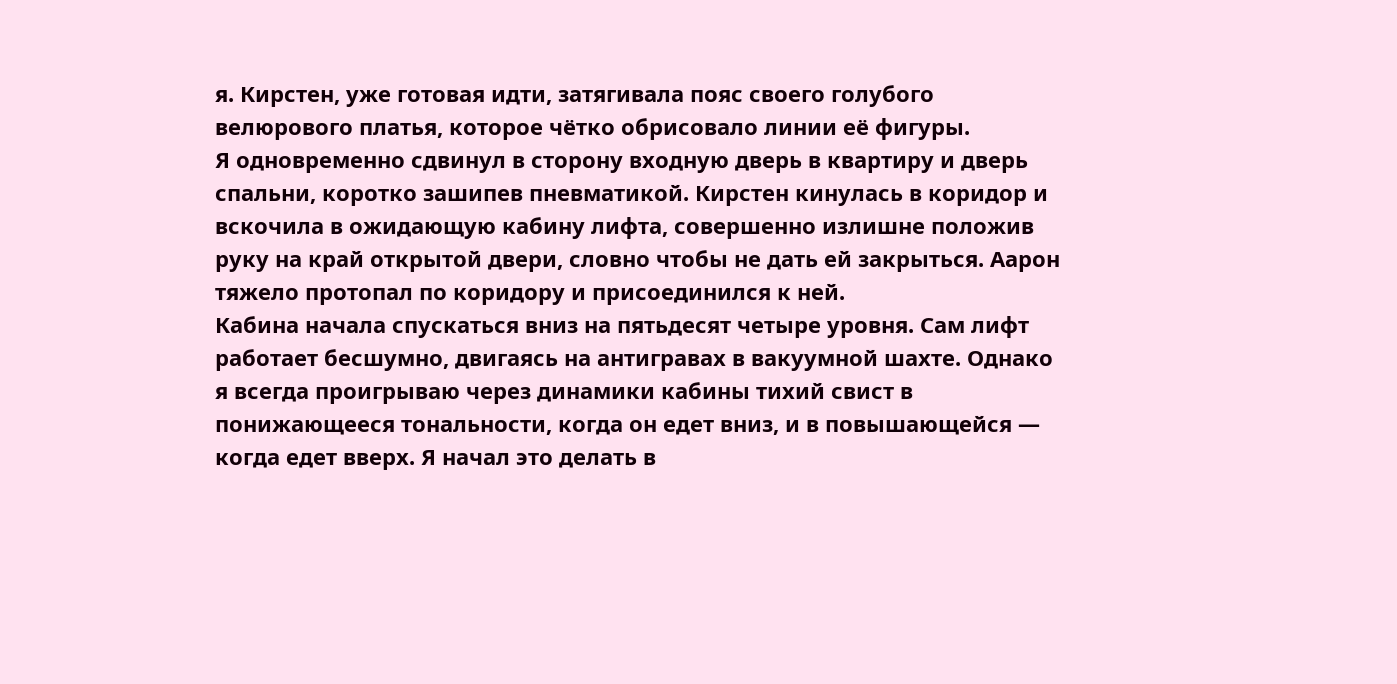я. Кирстен, уже готовая идти, затягивала пояс своего голубого велюрового платья, которое чётко обрисовало линии её фигуры.
Я одновременно сдвинул в сторону входную дверь в квартиру и дверь спальни, коротко зашипев пневматикой. Кирстен кинулась в коридор и вскочила в ожидающую кабину лифта, совершенно излишне положив руку на край открытой двери, словно чтобы не дать ей закрыться. Аарон тяжело протопал по коридору и присоединился к ней.
Кабина начала спускаться вниз на пятьдесят четыре уровня. Сам лифт работает бесшумно, двигаясь на антигравах в вакуумной шахте. Однако я всегда проигрываю через динамики кабины тихий свист в понижающееся тональности, когда он едет вниз, и в повышающейся — когда едет вверх. Я начал это делать в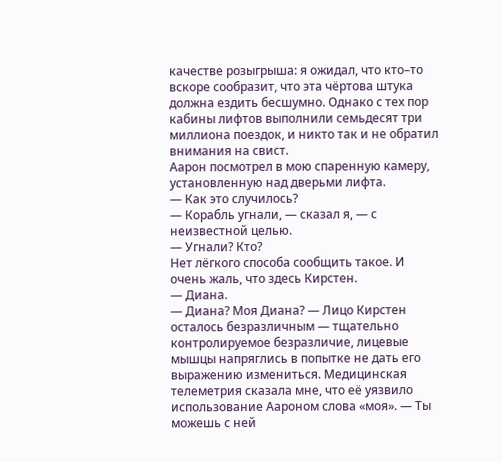качестве розыгрыша: я ожидал, что кто–то вскоре сообразит, что эта чёртова штука должна ездить бесшумно. Однако с тех пор кабины лифтов выполнили семьдесят три миллиона поездок, и никто так и не обратил внимания на свист.
Аарон посмотрел в мою спаренную камеру, установленную над дверьми лифта.
— Как это случилось?
— Корабль угнали, — сказал я, — с неизвестной целью.
— Угнали? Кто?
Нет лёгкого способа сообщить такое. И очень жаль, что здесь Кирстен.
— Диана.
— Диана? Моя Диана? — Лицо Кирстен осталось безразличным — тщательно контролируемое безразличие, лицевые мышцы напряглись в попытке не дать его выражению измениться. Медицинская телеметрия сказала мне, что её уязвило использование Аароном слова «моя». — Ты можешь с ней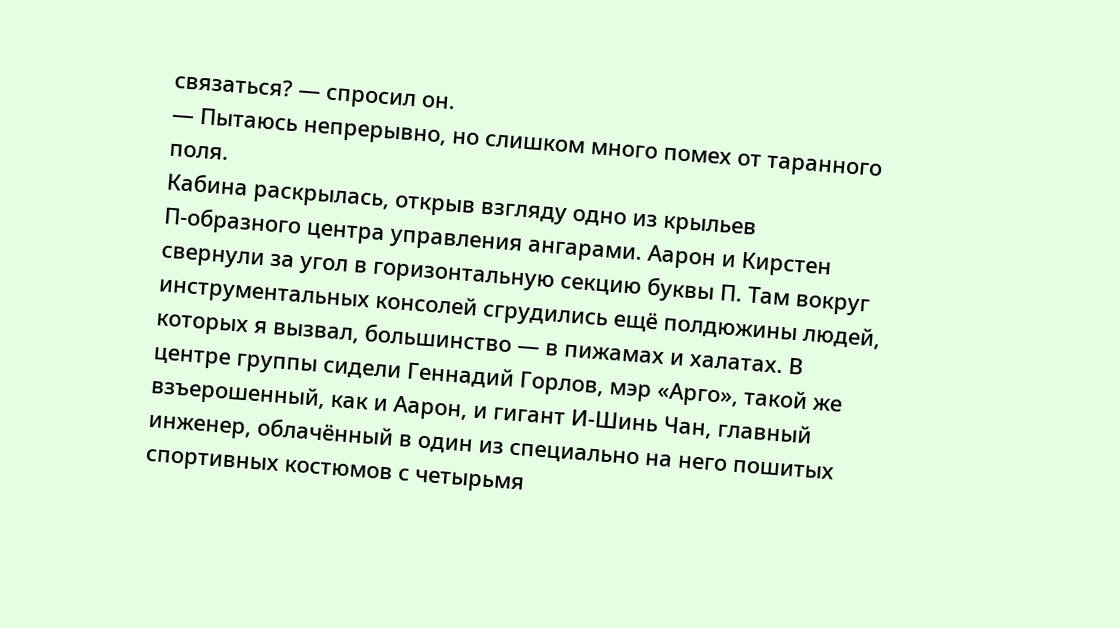связаться? — спросил он.
— Пытаюсь непрерывно, но слишком много помех от таранного поля.
Кабина раскрылась, открыв взгляду одно из крыльев П‑образного центра управления ангарами. Аарон и Кирстен свернули за угол в горизонтальную секцию буквы П. Там вокруг инструментальных консолей сгрудились ещё полдюжины людей, которых я вызвал, большинство — в пижамах и халатах. В центре группы сидели Геннадий Горлов, мэр «Арго», такой же взъерошенный, как и Аарон, и гигант И‑Шинь Чан, главный инженер, облачённый в один из специально на него пошитых спортивных костюмов с четырьмя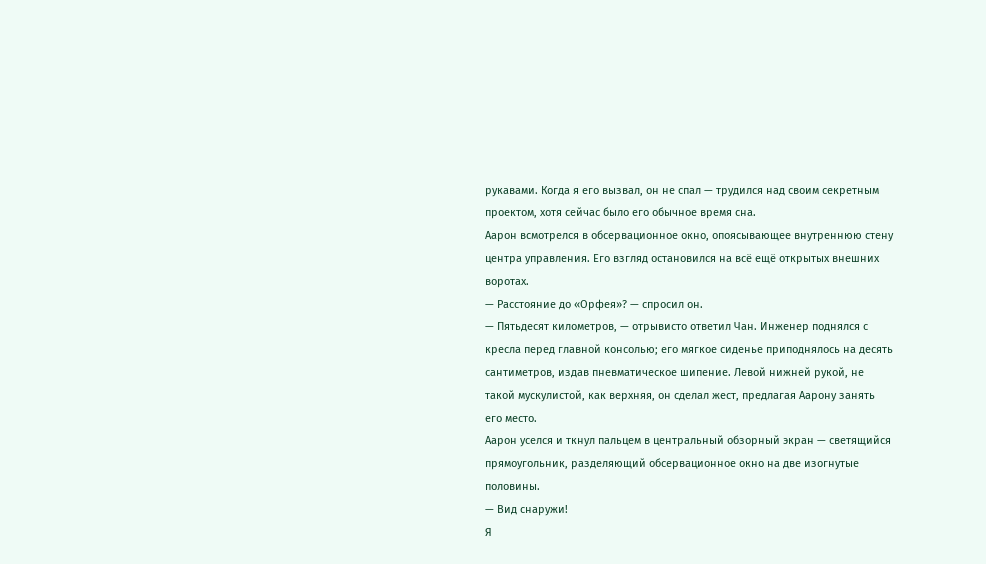рукавами. Когда я его вызвал, он не спал — трудился над своим секретным проектом, хотя сейчас было его обычное время сна.
Аарон всмотрелся в обсервационное окно, опоясывающее внутреннюю стену центра управления. Его взгляд остановился на всё ещё открытых внешних воротах.
— Расстояние до «Орфея»? — спросил он.
— Пятьдесят километров, — отрывисто ответил Чан. Инженер поднялся с кресла перед главной консолью; его мягкое сиденье приподнялось на десять сантиметров, издав пневматическое шипение. Левой нижней рукой, не такой мускулистой, как верхняя, он сделал жест, предлагая Аарону занять его место.
Аарон уселся и ткнул пальцем в центральный обзорный экран — светящийся прямоугольник, разделяющий обсервационное окно на две изогнутые половины.
— Вид снаружи!
Я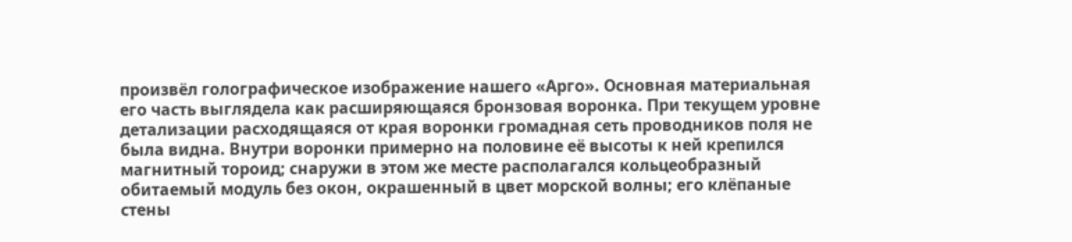произвёл голографическое изображение нашего «Арго». Основная материальная его часть выглядела как расширяющаяся бронзовая воронка. При текущем уровне детализации расходящаяся от края воронки громадная сеть проводников поля не была видна. Внутри воронки примерно на половине её высоты к ней крепился магнитный тороид; снаружи в этом же месте располагался кольцеобразный обитаемый модуль без окон, окрашенный в цвет морской волны; его клёпаные стены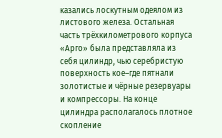казались лоскутным одеялом из листового железа. Остальная часть трёхкилометрового корпуса «Арго» была представляла из себя цилиндр, чью серебристую поверхность кое–где пятнали золотистые и чёрные резервуары и компрессоры. На конце цилиндра располагалось плотное скопление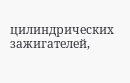цилиндрических зажигателей,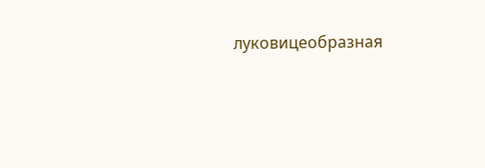луковицеобразная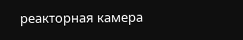реакторная камера